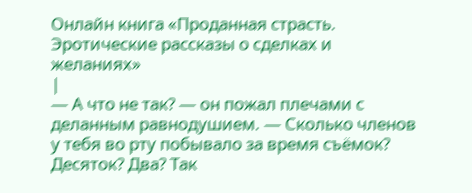Онлайн книга «Проданная страсть. Эротические рассказы о сделках и желаниях»
|
— А что не так? — он пожал плечами с деланным равнодушием. — Сколько членов у тебя во рту побывало за время съёмок? Десяток? Два? Так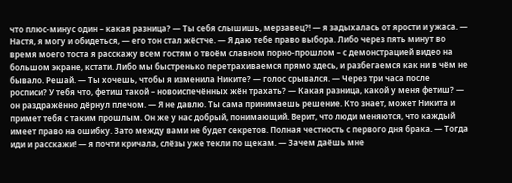что плюс-минус один – какая разница? — Ты себя слышишь, мерзавец?! — я задыхалась от ярости и ужаса. — Настя, я могу и обидеться, — его тон стал жёстче. — Я даю тебе право выбора. Либо через пять минут во время моего тоста я расскажу всем гостям о твоём славном порно-прошлом – с демонстрацией видео на большом экране, кстати. Либо мы быстренько перетрахиваемся прямо здесь, и разбегаемся как ни в чём не бывало. Решай. — Ты хочешь, чтобы я изменила Никите? — голос срывался. — Через три часа после росписи? У тебя что, фетиш такой – новоиспечённых жён трахать? — Какая разница, какой у меня фетиш? — он раздражённо дёрнул плечом. — Я не давлю. Ты сама принимаешь решение. Кто знает, может Никита и примет тебя с таким прошлым. Он же у нас добрый, понимающий. Верит, что люди меняются, что каждый имеет право на ошибку. Зато между вами не будет секретов. Полная честность с первого дня брака. — Тогда иди и расскажи! — я почти кричала, слёзы уже текли по щекам. — Зачем даёшь мне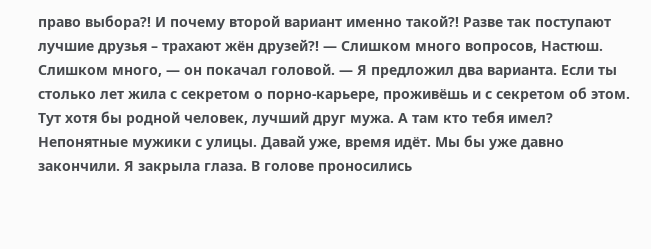право выбора?! И почему второй вариант именно такой?! Разве так поступают лучшие друзья – трахают жён друзей?! — Слишком много вопросов, Настюш. Слишком много, — он покачал головой. — Я предложил два варианта. Если ты столько лет жила с секретом о порно-карьере, проживёшь и с секретом об этом. Тут хотя бы родной человек, лучший друг мужа. А там кто тебя имел? Непонятные мужики с улицы. Давай уже, время идёт. Мы бы уже давно закончили. Я закрыла глаза. В голове проносились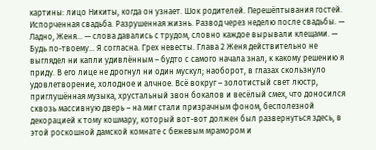картины: лицо Никиты, когда он узнает. Шок родителей. Перешёптывания гостей. Испорченная свадьба. Разрушенная жизнь. Развод через неделю после свадьбы. — Ладно, Женя… — слова давались с трудом, словно каждое вырывали клещами. — Будь по-твоему… Я согласна. Грех невесты. Глава 2 Женя действительно не выглядел ни капли удивлённым – будто с самого начала знал, к какому решению я приду. В его лице не дрогнул ни один мускул; наоборот, в глазах скользнуло удовлетворение, холодное и алчное. Всё вокруг – золотистый свет люстр, приглушённая музыка, хрустальный звон бокалов и весёлый смех, что доносился сквозь массивную дверь – на миг стали призрачным фоном, бесполезной декорацией к тому кошмару, который вот-вот должен был развернуться здесь, в этой роскошной дамской комнате с бежевым мрамором и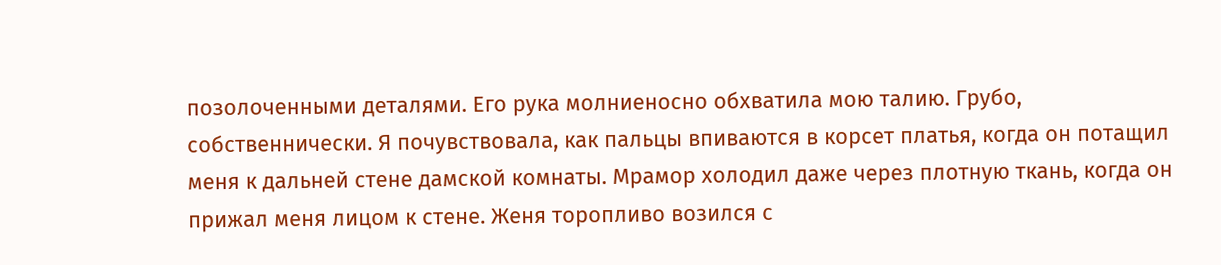позолоченными деталями. Его рука молниеносно обхватила мою талию. Грубо, собственнически. Я почувствовала, как пальцы впиваются в корсет платья, когда он потащил меня к дальней стене дамской комнаты. Мрамор холодил даже через плотную ткань, когда он прижал меня лицом к стене. Женя торопливо возился с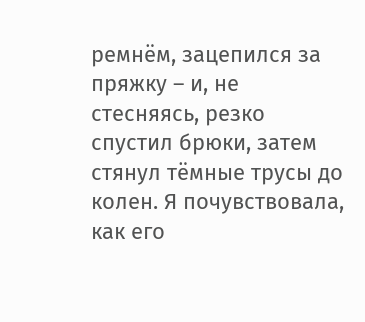ремнём, зацепился за пряжку – и, не стесняясь, резко спустил брюки, затем стянул тёмные трусы до колен. Я почувствовала, как его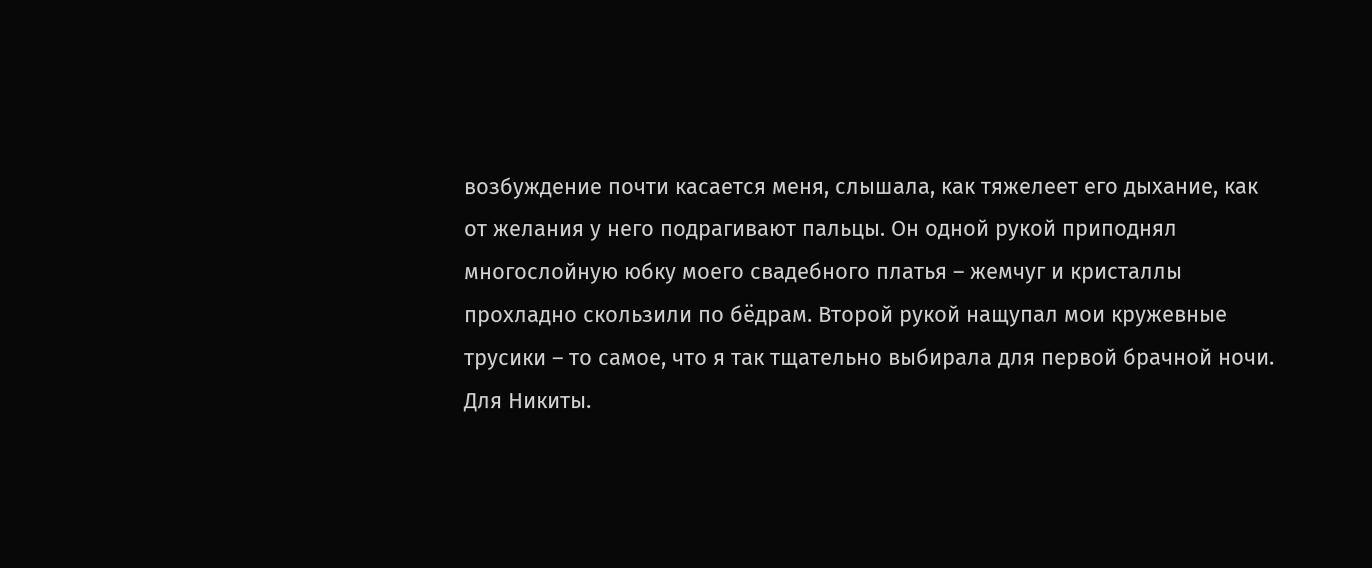возбуждение почти касается меня, слышала, как тяжелеет его дыхание, как от желания у него подрагивают пальцы. Он одной рукой приподнял многослойную юбку моего свадебного платья – жемчуг и кристаллы прохладно скользили по бёдрам. Второй рукой нащупал мои кружевные трусики – то самое, что я так тщательно выбирала для первой брачной ночи. Для Никиты.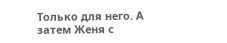Только для него. А затем Женя с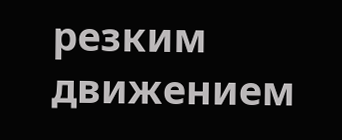резким движением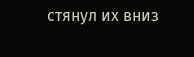стянул их вниз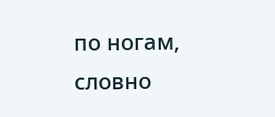по ногам, словно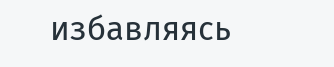избавляясь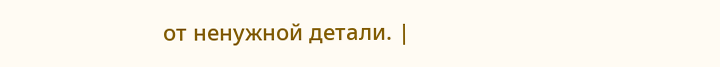от ненужной детали. |